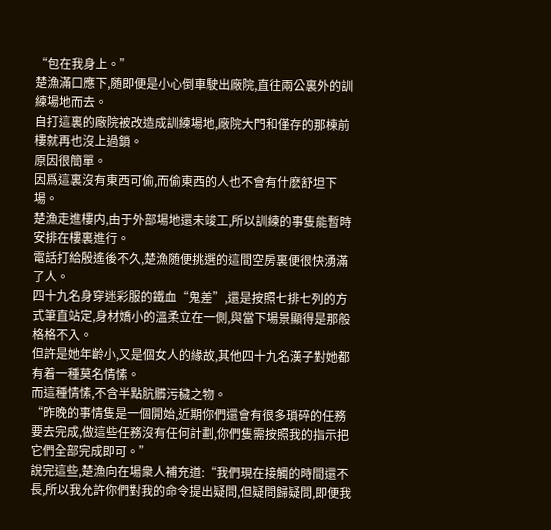“包在我身上。”
楚漁滿口應下,随即便是小心倒車駛出廠院,直往兩公裏外的訓練場地而去。
自打這裏的廠院被改造成訓練場地,廠院大門和僅存的那棟前樓就再也沒上過鎖。
原因很簡單。
因爲這裏沒有東西可偷,而偷東西的人也不會有什麽舒坦下場。
楚漁走進樓内,由于外部場地還未竣工,所以訓練的事隻能暫時安排在樓裏進行。
電話打給殷遙後不久,楚漁随便挑選的這間空房裏便很快湧滿了人。
四十九名身穿迷彩服的鐵血“鬼差”,還是按照七排七列的方式筆直站定,身材嬌小的溫柔立在一側,與當下場景顯得是那般格格不入。
但許是她年齡小,又是個女人的緣故,其他四十九名漢子對她都有着一種莫名情愫。
而這種情愫,不含半點肮髒污穢之物。
“昨晚的事情隻是一個開始,近期你們還會有很多瑣碎的任務要去完成,做這些任務沒有任何計劃,你們隻需按照我的指示把它們全部完成即可。”
說完這些,楚漁向在場衆人補充道:“我們現在接觸的時間還不長,所以我允許你們對我的命令提出疑問,但疑問歸疑問,即便我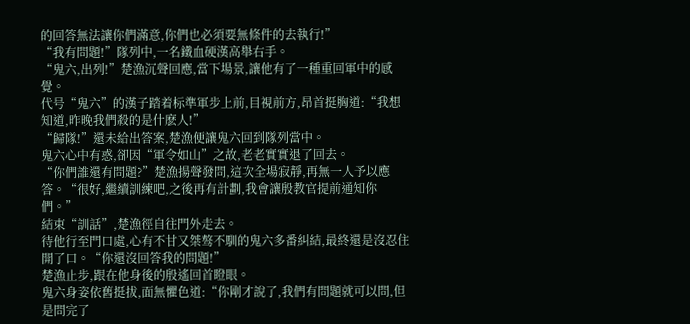的回答無法讓你們滿意,你們也必須要無條件的去執行!”
“我有問題!”隊列中,一名鐵血硬漢高舉右手。
“鬼六,出列!”楚漁沉聲回應,當下場景,讓他有了一種重回軍中的感覺。
代号“鬼六”的漢子踏着标準軍步上前,目視前方,昂首挺胸道:“我想知道,昨晚我們殺的是什麽人!”
“歸隊!”還未給出答案,楚漁便讓鬼六回到隊列當中。
鬼六心中有惑,卻因“軍令如山”之故,老老實實退了回去。
“你們誰還有問題?”楚漁揚聲發問,這次全場寂靜,再無一人予以應答。“很好,繼續訓練吧,之後再有計劃,我會讓殷教官提前通知你們。”
結束“訓話”,楚漁徑自往門外走去。
待他行至門口處,心有不甘又桀骜不馴的鬼六多番糾結,最終還是沒忍住開了口。“你還沒回答我的問題!”
楚漁止步,跟在他身後的殷遙回首瞪眼。
鬼六身姿依舊挺拔,面無懼色道:“你剛才說了,我們有問題就可以問,但是問完了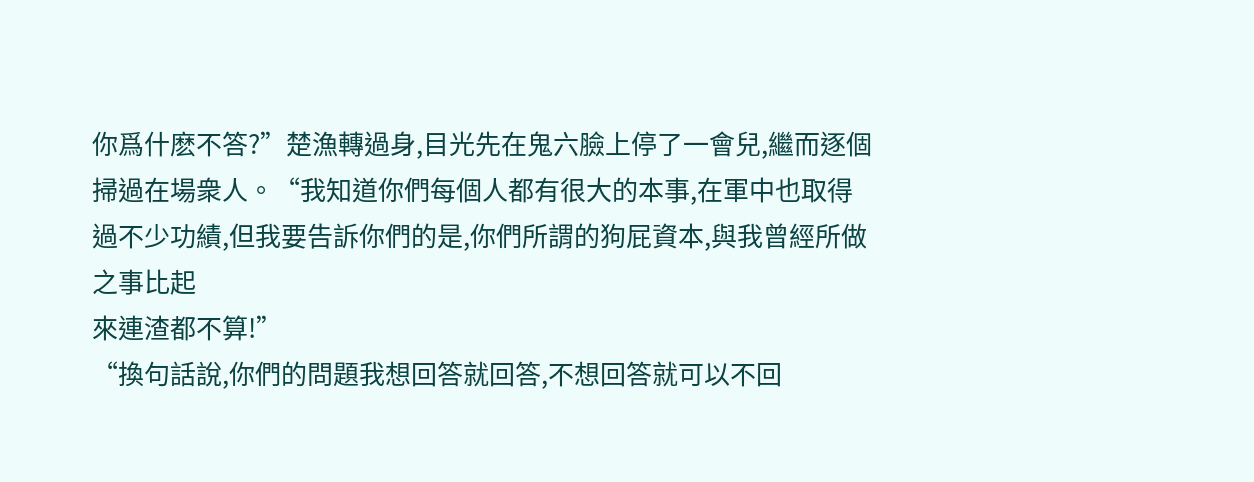你爲什麽不答?”楚漁轉過身,目光先在鬼六臉上停了一會兒,繼而逐個掃過在場衆人。“我知道你們每個人都有很大的本事,在軍中也取得過不少功績,但我要告訴你們的是,你們所謂的狗屁資本,與我曾經所做之事比起
來連渣都不算!”
“換句話說,你們的問題我想回答就回答,不想回答就可以不回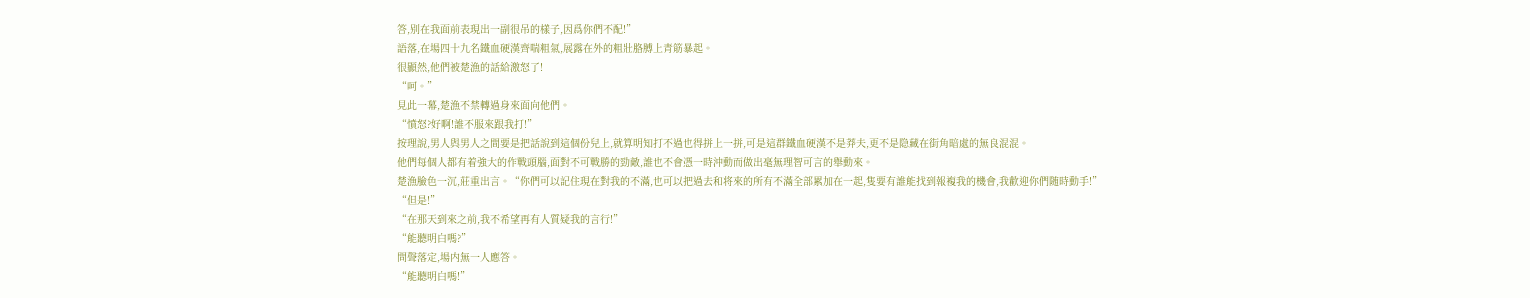答,别在我面前表現出一副很吊的樣子,因爲你們不配!”
語落,在場四十九名鐵血硬漢齊喘粗氣,展露在外的粗壯胳膊上青筋暴起。
很顯然,他們被楚漁的話給激怒了!
“呵。”
見此一幕,楚漁不禁轉過身來面向他們。
“憤怒?好啊!誰不服來跟我打!”
按理說,男人與男人之間要是把話說到這個份兒上,就算明知打不過也得拼上一拼,可是這群鐵血硬漢不是莽夫,更不是隐藏在街角暗處的無良混混。
他們每個人都有着強大的作戰頭腦,面對不可戰勝的勁敵,誰也不會憑一時沖動而做出毫無理智可言的舉動來。
楚漁臉色一沉,莊重出言。“你們可以記住現在對我的不滿,也可以把過去和将來的所有不滿全部累加在一起,隻要有誰能找到報複我的機會,我歡迎你們随時動手!”
“但是!”
“在那天到來之前,我不希望再有人質疑我的言行!”
“能聽明白嗎?”
問聲落定,場内無一人應答。
“能聽明白嗎!”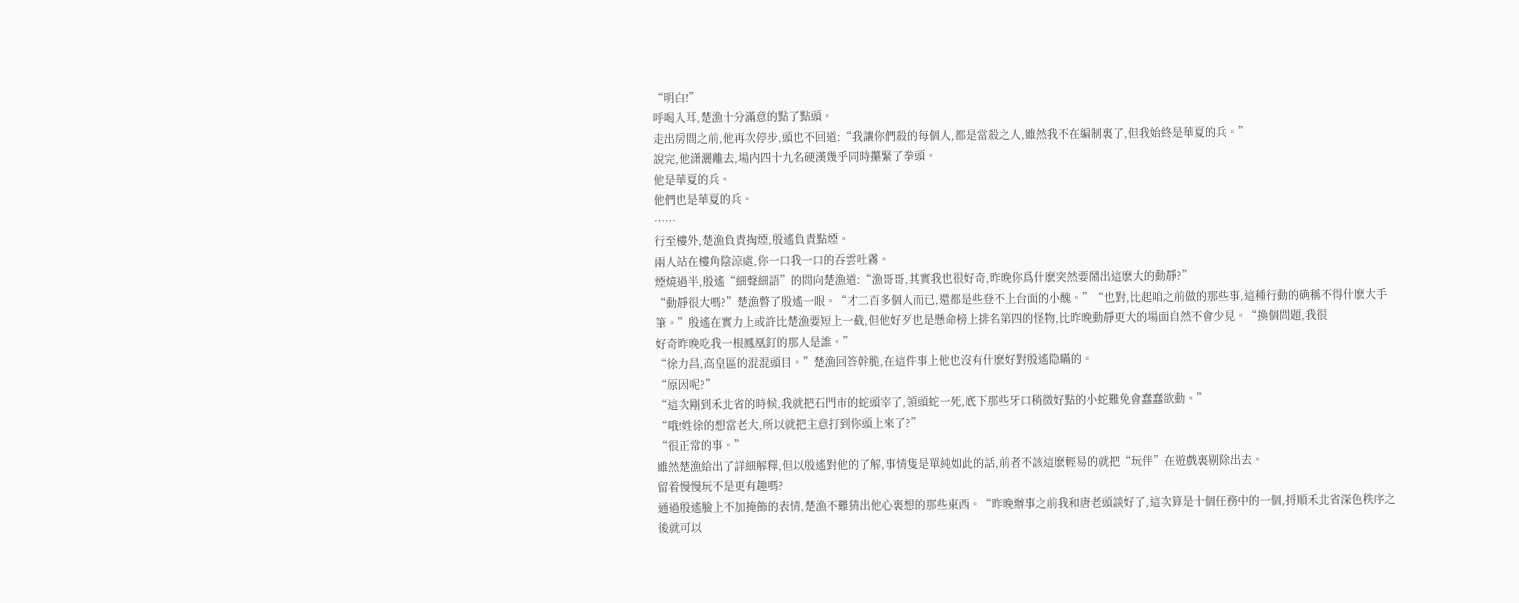“明白!”
呼喝入耳,楚漁十分滿意的點了點頭。
走出房間之前,他再次停步,頭也不回道:“我讓你們殺的每個人,都是當殺之人,雖然我不在編制裏了,但我始終是華夏的兵。”
說完,他潇灑離去,場内四十九名硬漢幾乎同時攥緊了拳頭。
他是華夏的兵。
他們也是華夏的兵。
……
行至樓外,楚漁負責掏煙,殷遙負責點煙。
兩人站在樓角陰涼處,你一口我一口的吞雲吐霧。
煙燒過半,殷遙“細聲細語”的問向楚漁道:“漁哥哥,其實我也很好奇,昨晚你爲什麽突然要鬧出這麽大的動靜?”
“動靜很大嗎?”楚漁瞥了殷遙一眼。“才二百多個人而已,還都是些登不上台面的小醜。”“也對,比起咱之前做的那些事,這種行動的确稱不得什麽大手筆。”殷遙在實力上或許比楚漁要短上一截,但他好歹也是懸命榜上排名第四的怪物,比昨晚動靜更大的場面自然不會少見。“換個問題,我很
好奇昨晚吃我一根鳳凰釘的那人是誰。”
“徐力昌,高皇區的混混頭目。”楚漁回答幹脆,在這件事上他也沒有什麽好對殷遙隐瞞的。
“原因呢?”
“這次剛到禾北省的時候,我就把石門市的蛇頭宰了,領頭蛇一死,底下那些牙口稍微好點的小蛇難免會蠢蠢欲動。”
“哦!姓徐的想當老大,所以就把主意打到你頭上來了?”
“很正常的事。”
雖然楚漁給出了詳細解釋,但以殷遙對他的了解,事情隻是單純如此的話,前者不該這麽輕易的就把“玩伴”在遊戲裏剔除出去。
留着慢慢玩不是更有趣嗎?
通過殷遙臉上不加掩飾的表情,楚漁不難猜出他心裏想的那些東西。“昨晚辦事之前我和唐老頭談好了,這次算是十個任務中的一個,捋順禾北省深色秩序之後就可以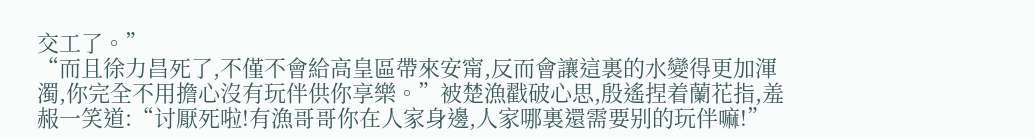交工了。”
“而且徐力昌死了,不僅不會給高皇區帶來安甯,反而會讓這裏的水變得更加渾濁,你完全不用擔心沒有玩伴供你享樂。”被楚漁戳破心思,殷遙捏着蘭花指,羞赧一笑道:“讨厭死啦!有漁哥哥你在人家身邊,人家哪裏還需要别的玩伴嘛!”